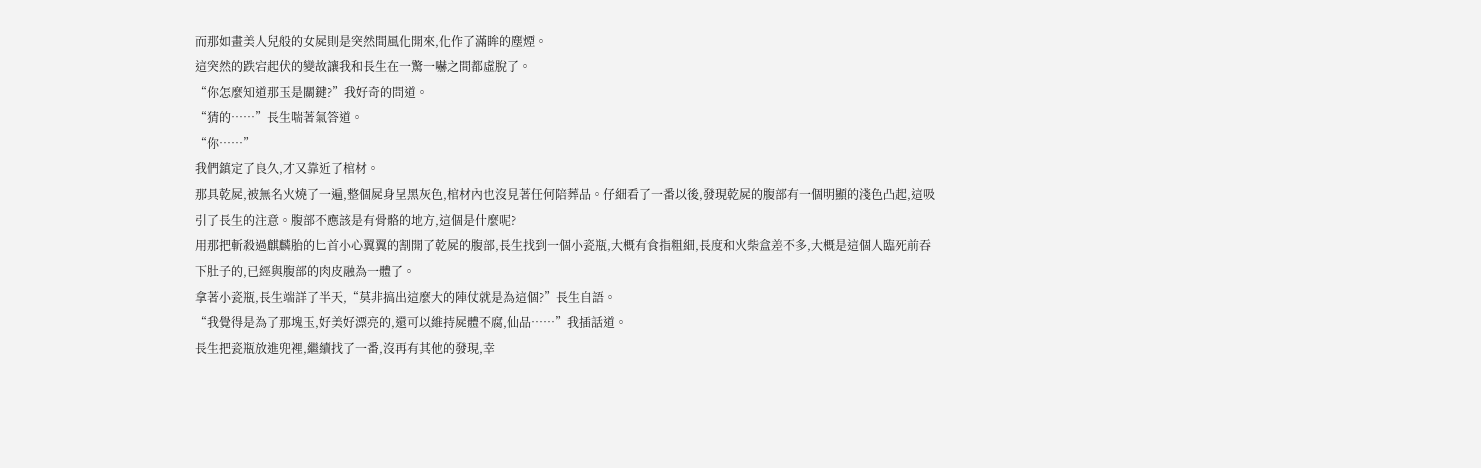而那如畫美人兒般的女屍則是突然間風化開來,化作了滿眸的塵煙。
這突然的跌宕起伏的變故讓我和長生在一驚一嚇之間都虛脫了。
“你怎麼知道那玉是關鍵?”我好奇的問道。
“猜的……”長生喘著氣答道。
“你……”
我們鎮定了良久,才又靠近了棺材。
那具乾屍,被無名火燒了一遍,整個屍身呈黑灰色,棺材內也沒見著任何陪葬品。仔細看了一番以後,發現乾屍的腹部有一個明顯的淺色凸起,這吸引了長生的注意。腹部不應該是有骨骼的地方,這個是什麼呢?
用那把斬殺過麒麟胎的匕首小心翼翼的割開了乾屍的腹部,長生找到一個小瓷瓶,大概有食指粗細,長度和火柴盒差不多,大概是這個人臨死前吞下肚子的,已經與腹部的肉皮融為一體了。
拿著小瓷瓶,長生端詳了半天,“莫非搞出這麼大的陣仗就是為這個?”長生自語。
“我覺得是為了那塊玉,好美好漂亮的,還可以維持屍體不腐,仙品……”我插話道。
長生把瓷瓶放進兜裡,繼續找了一番,沒再有其他的發現,幸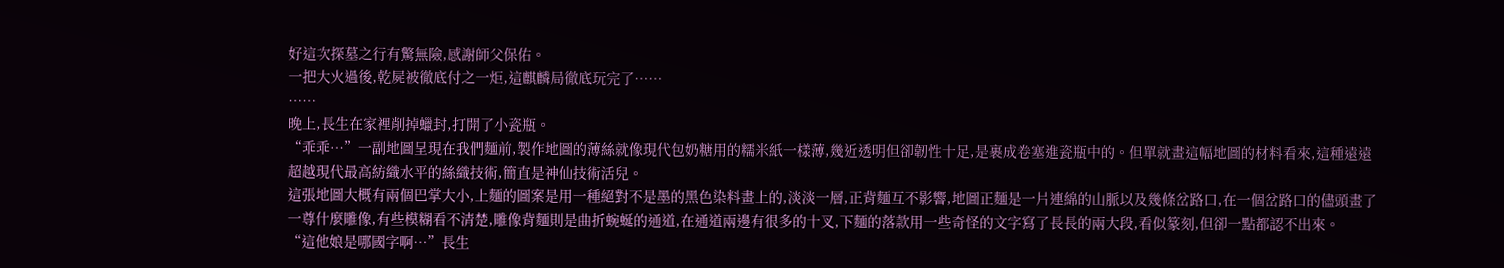好這次探墓之行有驚無險,感謝師父保佑。
一把大火過後,乾屍被徹底付之一炬,這麒麟局徹底玩完了……
……
晚上,長生在家裡削掉蠟封,打開了小瓷瓶。
“乖乖…”一副地圖呈現在我們麵前,製作地圖的薄絲就像現代包奶糖用的糯米紙一樣薄,幾近透明但卻韌性十足,是裹成卷塞進瓷瓶中的。但單就畫這幅地圖的材料看來,這種遠遠超越現代最高紡織水平的絲織技術,簡直是神仙技術活兒。
這張地圖大概有兩個巴掌大小,上麵的圖案是用一種絕對不是墨的黑色染料畫上的,淡淡一層,正背麵互不影響,地圖正麵是一片連綿的山脈以及幾條岔路口,在一個岔路口的儘頭畫了一尊什麼雕像,有些模糊看不清楚,雕像背麵則是曲折蜿蜒的通道,在通道兩邊有很多的十叉,下麵的落款用一些奇怪的文字寫了長長的兩大段,看似篆刻,但卻一點都認不出來。
“這他娘是哪國字啊…”長生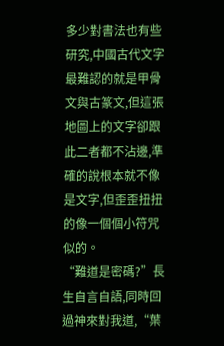多少對書法也有些研究,中國古代文字最難認的就是甲骨文與古篆文,但這張地圖上的文字卻跟此二者都不沾邊,準確的說根本就不像是文字,但歪歪扭扭的像一個個小符咒似的。
“難道是密碼?”長生自言自語,同時回過神來對我道,“葉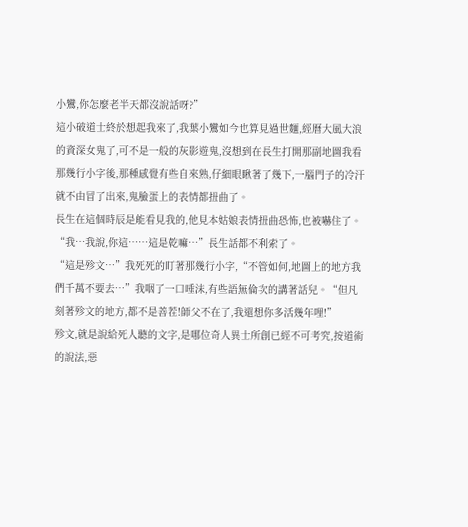小鸞,你怎麼老半天都沒說話呀?”
這小破道士終於想起我來了,我葉小鸞如今也算見過世麵,經曆大風大浪的資深女鬼了,可不是一般的灰影遊鬼,沒想到在長生打開那副地圖我看那幾行小字後,那種感覺有些自來熟,仔細眼瞅著了幾下,一腦門子的冷汗就不由冒了出來,鬼臉蛋上的表情都扭曲了。
長生在這個時辰是能看見我的,他見本姑娘表情扭曲恐怖,也被嚇住了。
“我…我說,你這……這是乾嘛…”長生話都不利索了。
“這是殄文…”我死死的盯著那幾行小字,“不管如何,地圖上的地方我們千萬不要去…”我咽了一口唾沫,有些語無倫次的講著話兒。“但凡刻著殄文的地方,都不是善茬!師父不在了,我還想你多活幾年哩!”
殄文,就是說給死人聽的文字,是哪位奇人異士所創已經不可考究,按道術的說法,惡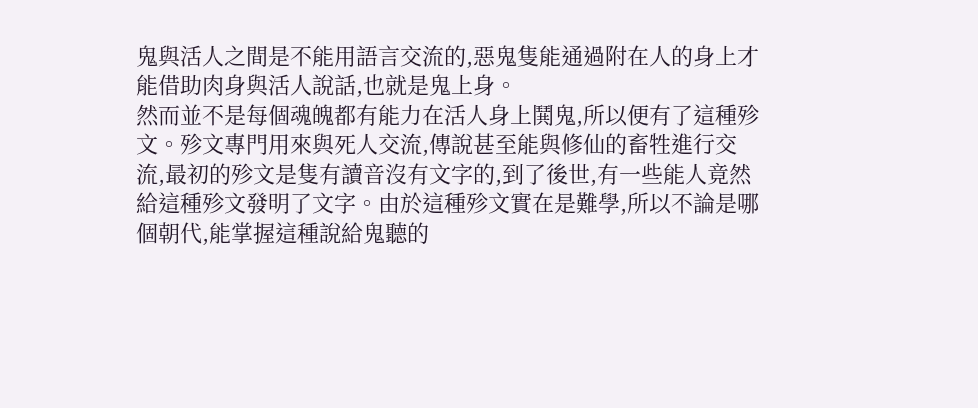鬼與活人之間是不能用語言交流的,惡鬼隻能通過附在人的身上才能借助肉身與活人說話,也就是鬼上身。
然而並不是每個魂魄都有能力在活人身上鬨鬼,所以便有了這種殄文。殄文專門用來與死人交流,傳說甚至能與修仙的畜牲進行交流,最初的殄文是隻有讀音沒有文字的,到了後世,有一些能人竟然給這種殄文發明了文字。由於這種殄文實在是難學,所以不論是哪個朝代,能掌握這種說給鬼聽的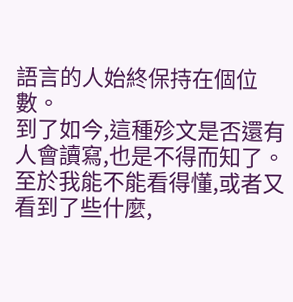語言的人始終保持在個位數。
到了如今,這種殄文是否還有人會讀寫,也是不得而知了。
至於我能不能看得懂,或者又看到了些什麼,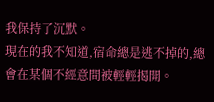我保持了沉默。
現在的我不知道,宿命總是逃不掉的,總會在某個不經意間被輕輕揭開。